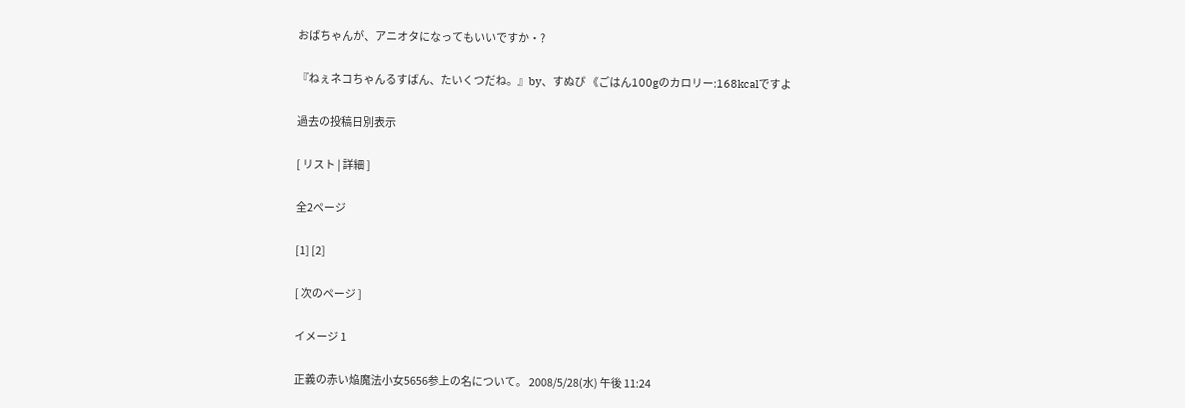おばちゃんが、アニオタになってもいいですか・?

『ねぇネコちゃんるすばん、たいくつだね。』by、すぬぴ 《ごはん100gのカロリー:168kcalですよ

過去の投稿日別表示

[ リスト | 詳細 ]

全2ページ

[1] [2]

[ 次のページ ]

イメージ 1

正義の赤い焔魔法小女5656参上の名について。 2008/5/28(水) 午後 11:24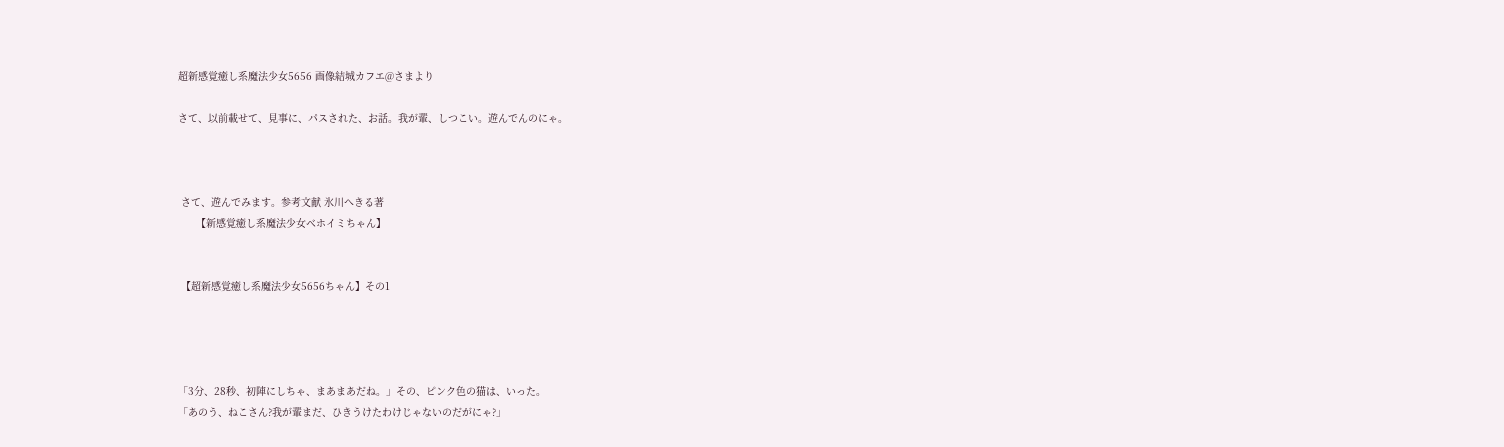超新感覚癒し系魔法少女5656 画像結城カフエ@さまより

さて、以前載せて、見事に、パスされた、お話。我が輩、しつこい。遊んでんのにゃ。



 さて、遊んでみます。参考文献 氷川へきる著
      【新感覚癒し系魔法少女ベホイミちゃん】


 【超新感覚癒し系魔法少女5656ちゃん】その1




「3分、28秒、初陣にしちゃ、まあまあだね。」その、ピンク色の猫は、いった。
「あのう、ねこさん?我が輩まだ、ひきうけたわけじゃないのだがにゃ?」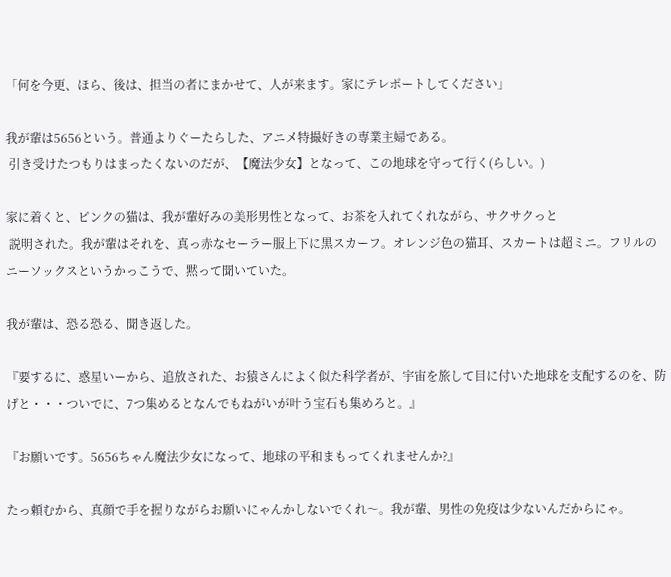「何を今更、ほら、後は、担当の者にまかせて、人が来ます。家にテレポートしてください」

我が輩は5656という。普通よりぐーたらした、アニメ特撮好きの専業主婦である。
 引き受けたつもりはまったくないのだが、【魔法少女】となって、この地球を守って行く(らしい。)

家に着くと、ピンクの猫は、我が輩好みの美形男性となって、お茶を入れてくれながら、サクサクっと
 説明された。我が輩はそれを、真っ赤なセーラー服上下に黒スカーフ。オレンジ色の猫耳、スカートは超ミニ。フリルのニーソックスというかっこうで、黙って聞いていた。

我が輩は、恐る恐る、聞き返した。

『要するに、惑星いーから、追放された、お猿さんによく似た科学者が、宇宙を旅して目に付いた地球を支配するのを、防げと・・・ついでに、7つ集めるとなんでもねがいが叶う宝石も集めろと。』

『お願いです。5656ちゃん魔法少女になって、地球の平和まもってくれませんか?』

たっ頼むから、真顔で手を握りながらお願いにゃんかしないでくれ〜。我が輩、男性の免疫は少ないんだからにゃ。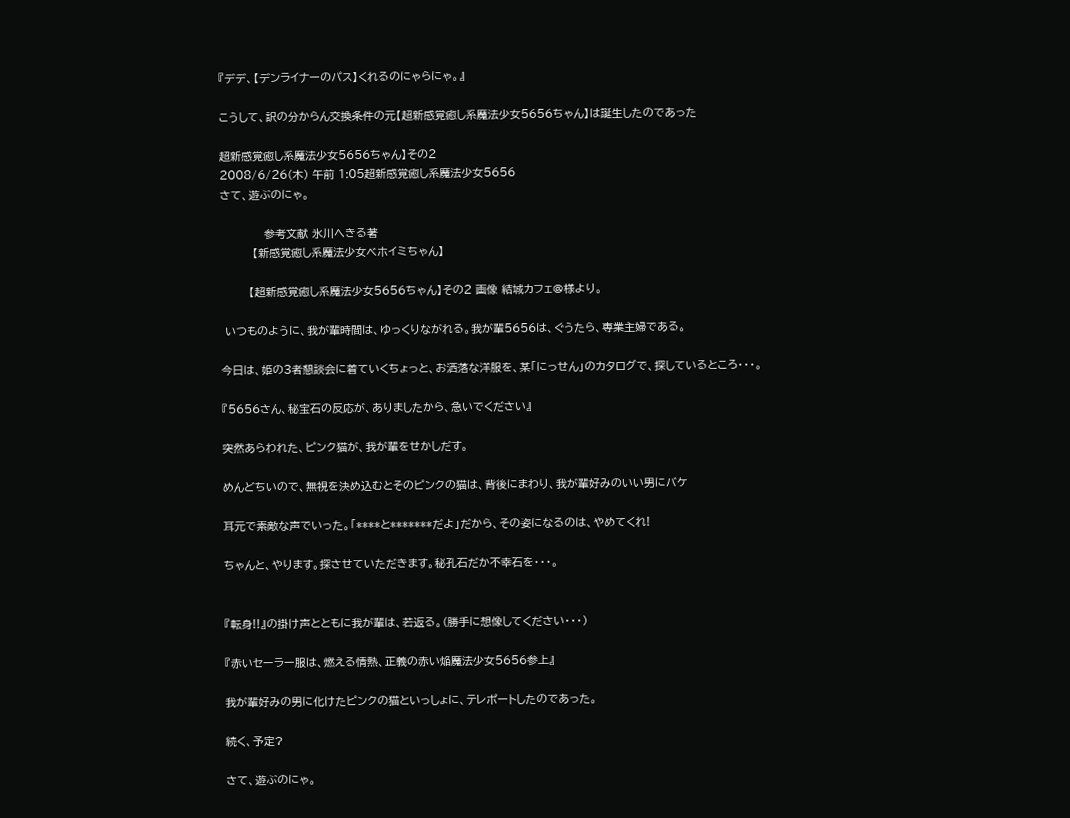『デデ、【デンライナーのパス】くれるのにゃらにゃ。』

こうして、訳の分からん交換条件の元【超新感覚癒し系魔法少女5656ちゃん】は誕生したのであった

超新感覚癒し系魔法少女5656ちゃん】その2
2008/6/26(木) 午前 1:05超新感覚癒し系魔法少女5656
さて、遊ぶのにゃ。

           参考文献 氷川へきる著
        【新感覚癒し系魔法少女ベホイミちゃん】

       【超新感覚癒し系魔法少女5656ちゃん】その2 画像 結城カフェ@様より。

 いつものように、我が輩時間は、ゆっくりながれる。我が輩5656は、ぐうたら、専業主婦である。

今日は、姫の3者懇談会に着ていくちょっと、お洒落な洋服を、某「にっせん」のカタログで、探しているところ・・・。

『5656さん、秘宝石の反応が、ありましたから、急いでください』

突然あらわれた、ピンク猫が、我が輩をせかしだす。

めんどちいので、無視を決め込むとそのピンクの猫は、背後にまわり、我が輩好みのいい男にバケ

耳元で素敵な声でいった。「****と*******だよ」だから、その姿になるのは、やめてくれ!

ちゃんと、やります。探させていただきます。秘孔石だか不幸石を・・・。


『転身!!』の掛け声とともに我が輩は、若返る。(勝手に想像してください・・・)

『赤いセーラー服は、燃える情熱、正義の赤い焔魔法少女5656参上』

我が輩好みの男に化けたピンクの猫といっしょに、テレポートしたのであった。

続く、予定?

さて、遊ぶのにゃ。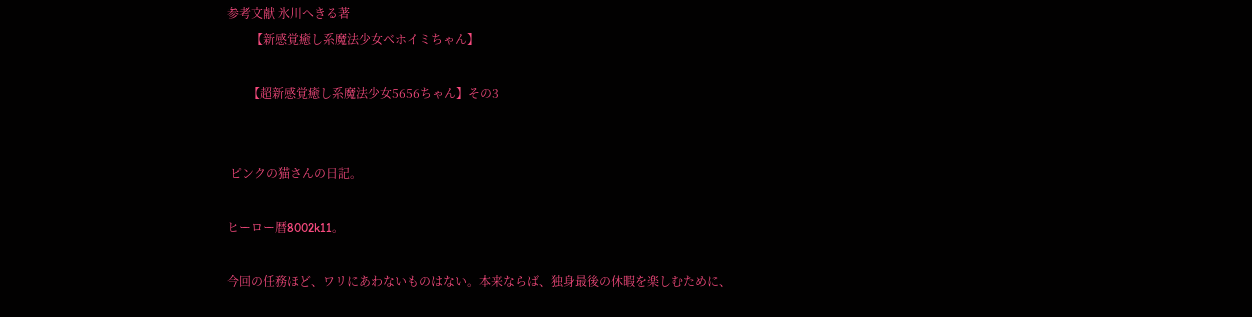参考文献 氷川へきる著
        【新感覚癒し系魔法少女ベホイミちゃん】

       【超新感覚癒し系魔法少女5656ちゃん】その3


 ピンクの猫さんの日記。

ヒーロー暦8002k11。

今回の任務ほど、ワリにあわないものはない。本来ならば、独身最後の休暇を楽しむために、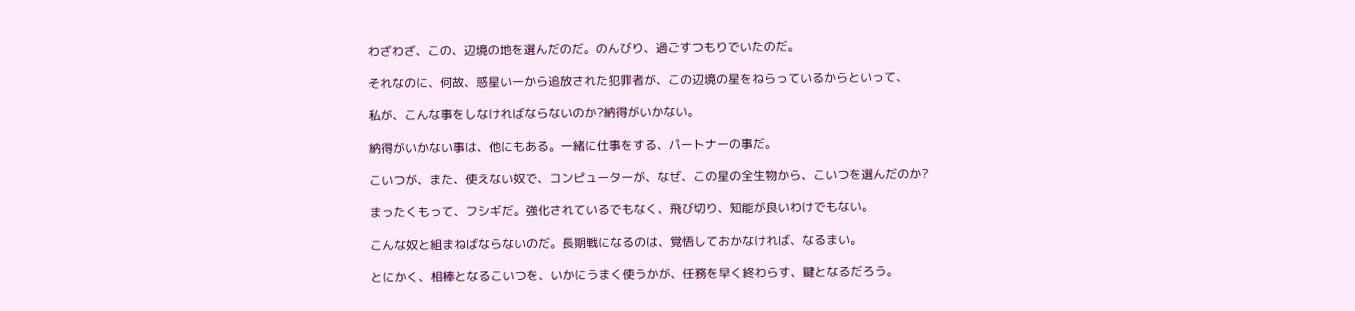わざわざ、この、辺境の地を選んだのだ。のんびり、過ごすつもりでいたのだ。

それなのに、何故、惑星いーから追放された犯罪者が、この辺境の星をねらっているからといって、

私が、こんな事をしなければならないのか?納得がいかない。

納得がいかない事は、他にもある。一緒に仕事をする、パートナーの事だ。

こいつが、また、使えない奴で、コンピューターが、なぜ、この星の全生物から、こいつを選んだのか?

まったくもって、フシギだ。強化されているでもなく、飛び切り、知能が良いわけでもない。

こんな奴と組まねばならないのだ。長期戦になるのは、覚悟しておかなければ、なるまい。

とにかく、相棒となるこいつを、いかにうまく使うかが、任務を早く終わらす、鍵となるだろう。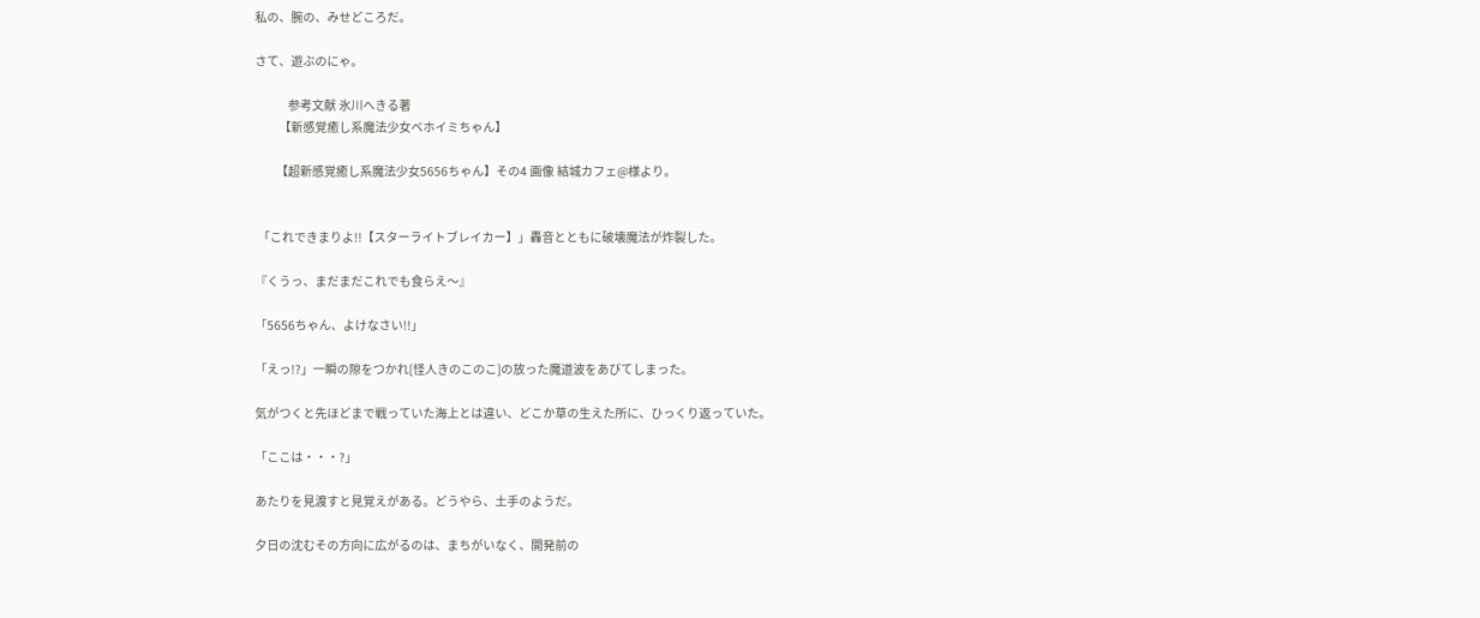私の、腕の、みせどころだ。

さて、遊ぶのにゃ。

           参考文献 氷川へきる著
        【新感覚癒し系魔法少女ベホイミちゃん】

       【超新感覚癒し系魔法少女5656ちゃん】その4 画像 結城カフェ@様より。


 「これできまりよ!!【スターライトブレイカー】」轟音とともに破壊魔法が炸裂した。

『くうっ、まだまだこれでも食らえ〜』

「5656ちゃん、よけなさい!!」

「えっ!?」一瞬の隙をつかれ[怪人きのこのこ]の放った魔道波をあびてしまった。

気がつくと先ほどまで戦っていた海上とは違い、どこか草の生えた所に、ひっくり返っていた。

「ここは・・・?」

あたりを見渡すと見覚えがある。どうやら、土手のようだ。

夕日の沈むその方向に広がるのは、まちがいなく、開発前の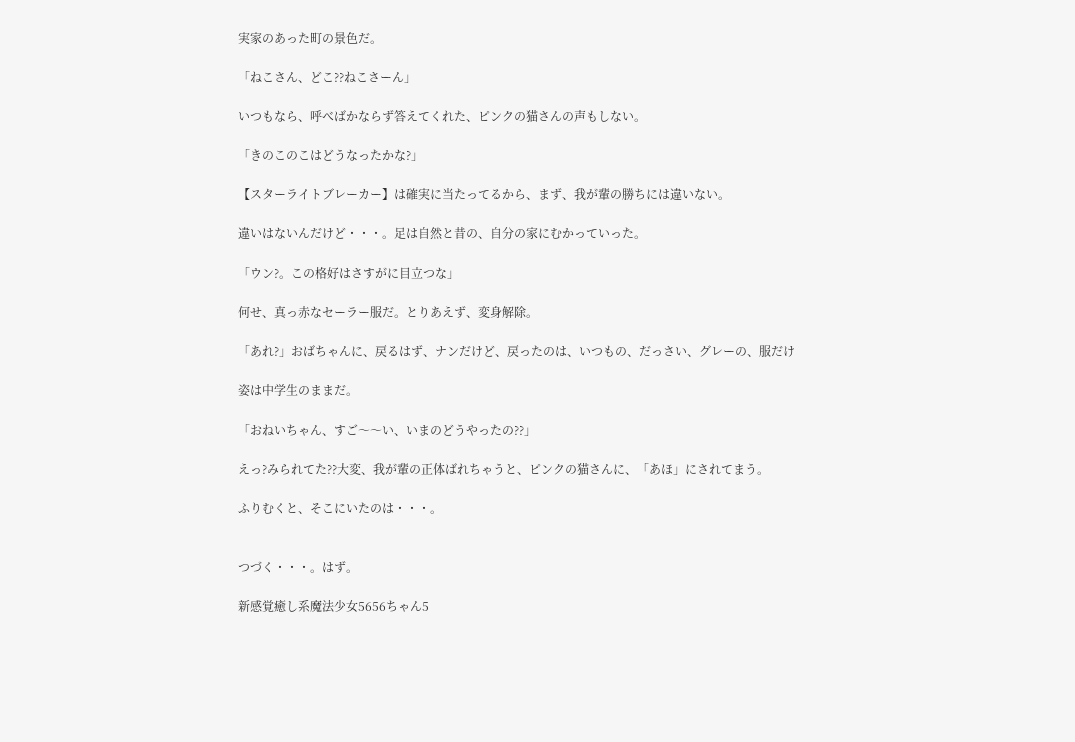実家のあった町の景色だ。

「ねこさん、どこ??ねこさーん」

いつもなら、呼べばかならず答えてくれた、ピンクの猫さんの声もしない。

「きのこのこはどうなったかな?」

【スターライトブレーカー】は確実に当たってるから、まず、我が輩の勝ちには違いない。

違いはないんだけど・・・。足は自然と昔の、自分の家にむかっていった。

「ウン?。この格好はさすがに目立つな」

何せ、真っ赤なセーラー服だ。とりあえず、変身解除。

「あれ?」おばちゃんに、戻るはず、ナンだけど、戻ったのは、いつもの、だっさい、グレーの、服だけ

姿は中学生のままだ。

「おねいちゃん、すご〜〜い、いまのどうやったの??」

えっ?みられてた??大変、我が輩の正体ばれちゃうと、ピンクの猫さんに、「あほ」にされてまう。

ふりむくと、そこにいたのは・・・。


つづく・・・。はず。

新感覚癒し系魔法少女5656ちゃん5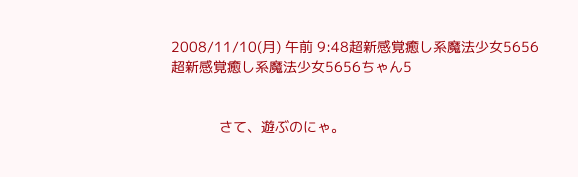2008/11/10(月) 午前 9:48超新感覚癒し系魔法少女5656
超新感覚癒し系魔法少女5656ちゃん5


            さて、遊ぶのにゃ。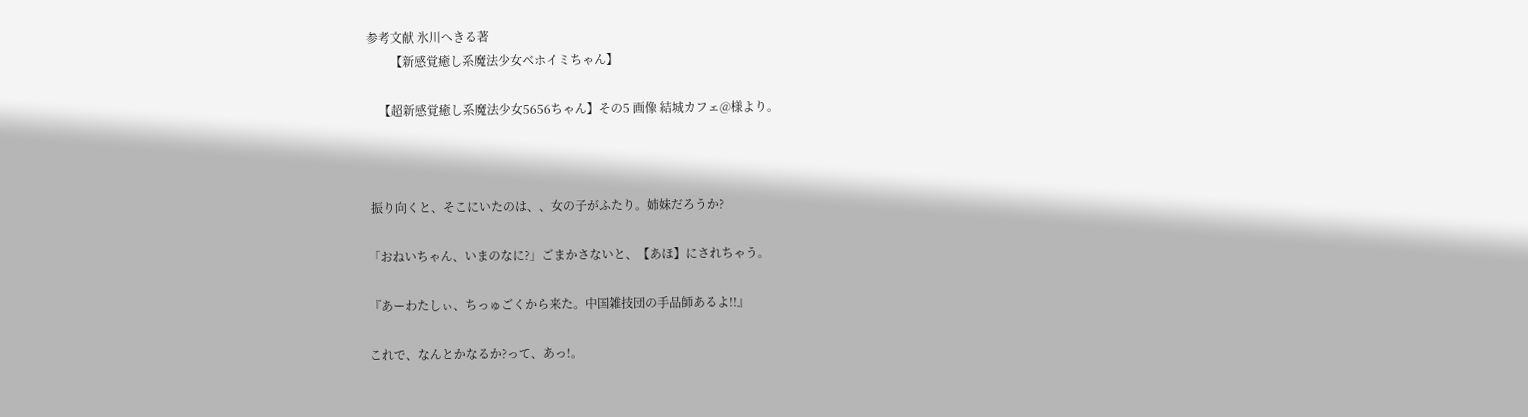参考文献 氷川へきる著
        【新感覚癒し系魔法少女ベホイミちゃん】

    【超新感覚癒し系魔法少女5656ちゃん】その5 画像 結城カフェ@様より。



 振り向くと、そこにいたのは、、女の子がふたり。姉妹だろうか?

「おねいちゃん、いまのなに?」ごまかさないと、【あほ】にされちゃう。

『あーわたしぃ、ちっゅごくから来た。中国雑技団の手品師あるよ!!』

これで、なんとかなるか?って、あっ!。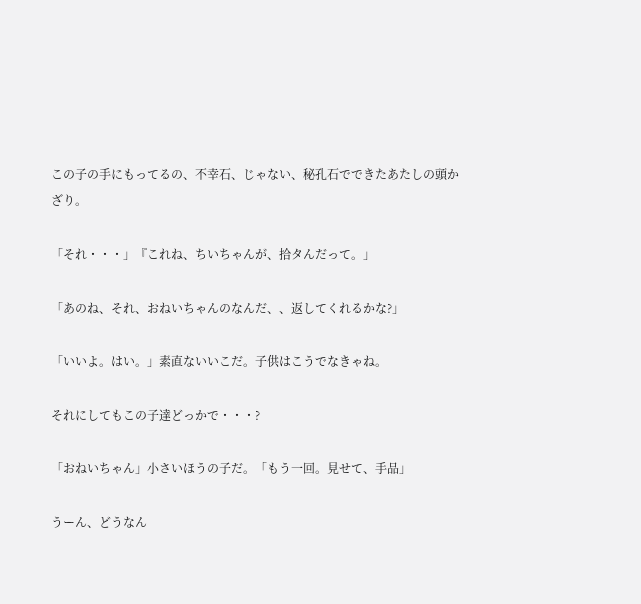この子の手にもってるの、不幸石、じゃない、秘孔石でできたあたしの頭かざり。

「それ・・・」『これね、ちいちゃんが、拾タんだって。」

「あのね、それ、おねいちゃんのなんだ、、返してくれるかな?」

「いいよ。はい。」素直ないいこだ。子供はこうでなきゃね。

それにしてもこの子達どっかで・・・?

「おねいちゃん」小さいほうの子だ。「もう一回。見せて、手品」

うーん、どうなん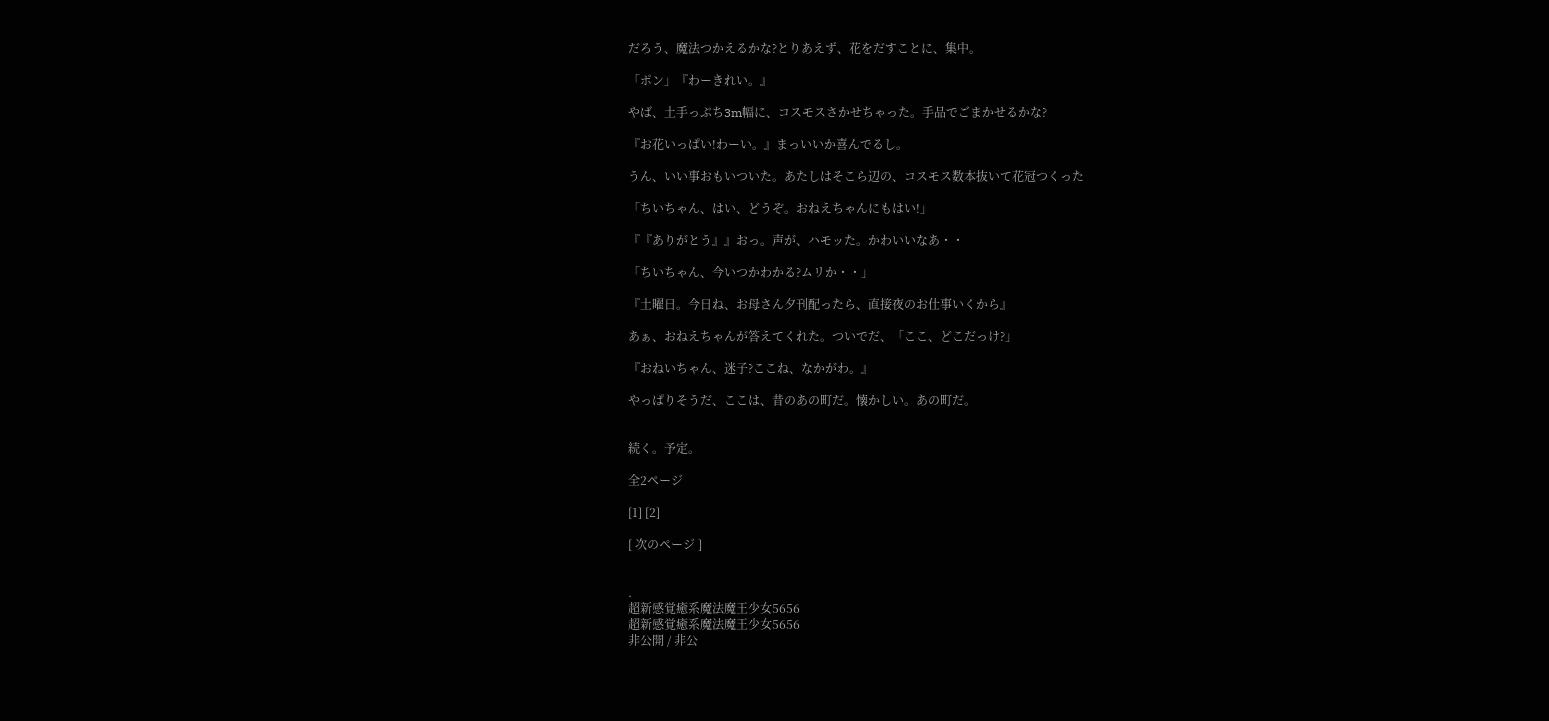だろう、魔法つかえるかな?とりあえず、花をだすことに、集中。

「ポン」『わーきれい。』

やば、土手っぷち3m幅に、コスモスさかせちゃった。手品でごまかせるかな?

『お花いっぱい!わーい。』まっいいか喜んでるし。

うん、いい事おもいついた。あたしはそこら辺の、コスモス数本抜いて花冠つくった

「ちいちゃん、はい、どうぞ。おねえちゃんにもはい!」

『『ありがとう』』おっ。声が、ハモッた。かわいいなあ・・

「ちいちゃん、今いつかわかる?ムリか・・」

『土曜日。今日ね、お母さん夕刊配ったら、直接夜のお仕事いくから』

あぁ、おねえちゃんが答えてくれた。ついでだ、「ここ、どこだっけ?」

『おねいちゃん、迷子?ここね、なかがわ。』

やっぱりそうだ、ここは、昔のあの町だ。懐かしい。あの町だ。


続く。予定。

全2ページ

[1] [2]

[ 次のページ ]


.
超新感覚癒系魔法魔王少女5656
超新感覚癒系魔法魔王少女5656
非公開 / 非公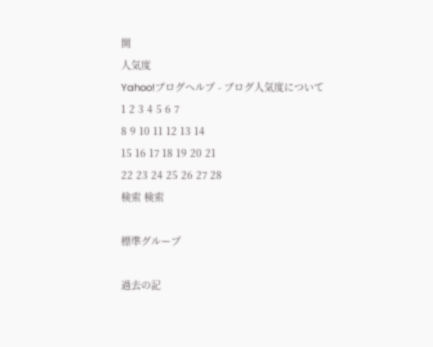開
人気度
Yahoo!ブログヘルプ - ブログ人気度について
1 2 3 4 5 6 7
8 9 10 11 12 13 14
15 16 17 18 19 20 21
22 23 24 25 26 27 28
検索 検索

標準グループ

過去の記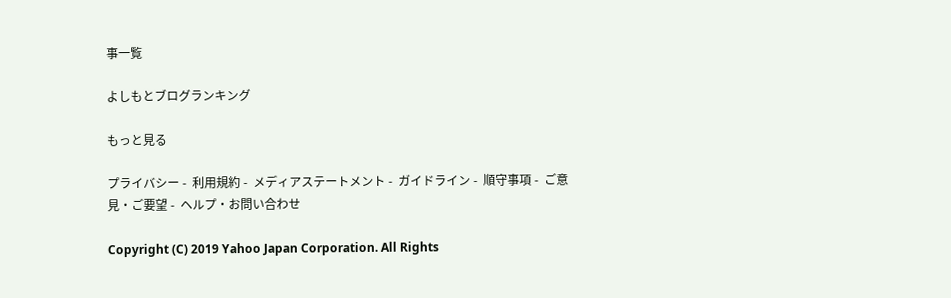事一覧

よしもとブログランキング

もっと見る

プライバシー -  利用規約 -  メディアステートメント -  ガイドライン -  順守事項 -  ご意見・ご要望 -  ヘルプ・お問い合わせ

Copyright (C) 2019 Yahoo Japan Corporation. All Rights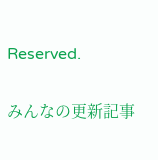Reserved.

みんなの更新記事